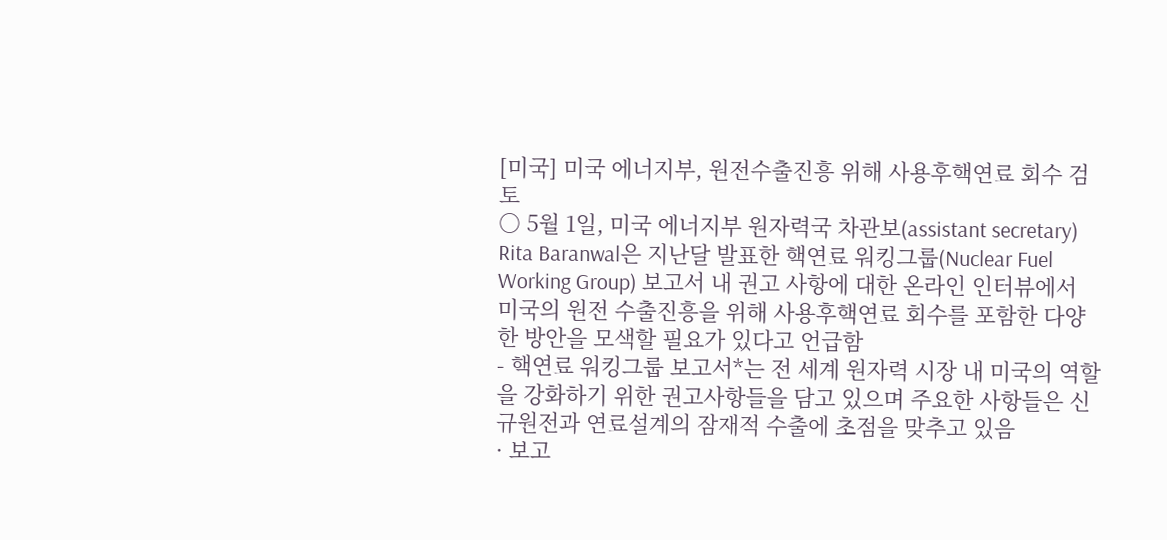[미국] 미국 에너지부, 원전수출진흥 위해 사용후핵연료 회수 검토
○ 5월 1일, 미국 에너지부 원자력국 차관보(assistant secretary) Rita Baranwal은 지난달 발표한 핵연료 워킹그룹(Nuclear Fuel Working Group) 보고서 내 권고 사항에 대한 온라인 인터뷰에서 미국의 원전 수출진흥을 위해 사용후핵연료 회수를 포함한 다양한 방안을 모색할 필요가 있다고 언급함
- 핵연료 워킹그룹 보고서*는 전 세계 원자력 시장 내 미국의 역할을 강화하기 위한 권고사항들을 담고 있으며 주요한 사항들은 신규원전과 연료설계의 잠재적 수출에 초점을 맞추고 있음
· 보고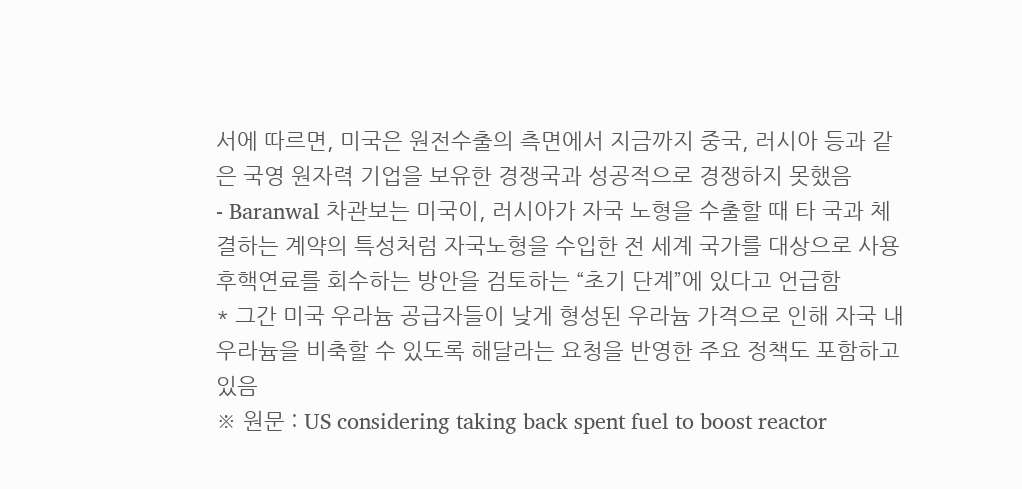서에 따르면, 미국은 원전수출의 측면에서 지금까지 중국, 러시아 등과 같은 국영 원자력 기업을 보유한 경쟁국과 성공적으로 경쟁하지 못했음
- Baranwal 차관보는 미국이, 러시아가 자국 노형을 수출할 때 타 국과 체결하는 계약의 특성처럼 자국노형을 수입한 전 세계 국가를 대상으로 사용후핵연료를 회수하는 방안을 검토하는 “초기 단계”에 있다고 언급함
* 그간 미국 우라늄 공급자들이 낮게 형성된 우라늄 가격으로 인해 자국 내 우라늄을 비축할 수 있도록 해달라는 요청을 반영한 주요 정책도 포함하고 있음
※ 원문 : US considering taking back spent fuel to boost reactor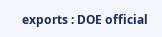exports : DOE official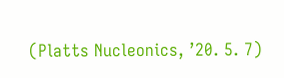(Platts Nucleonics, ’20. 5. 7)